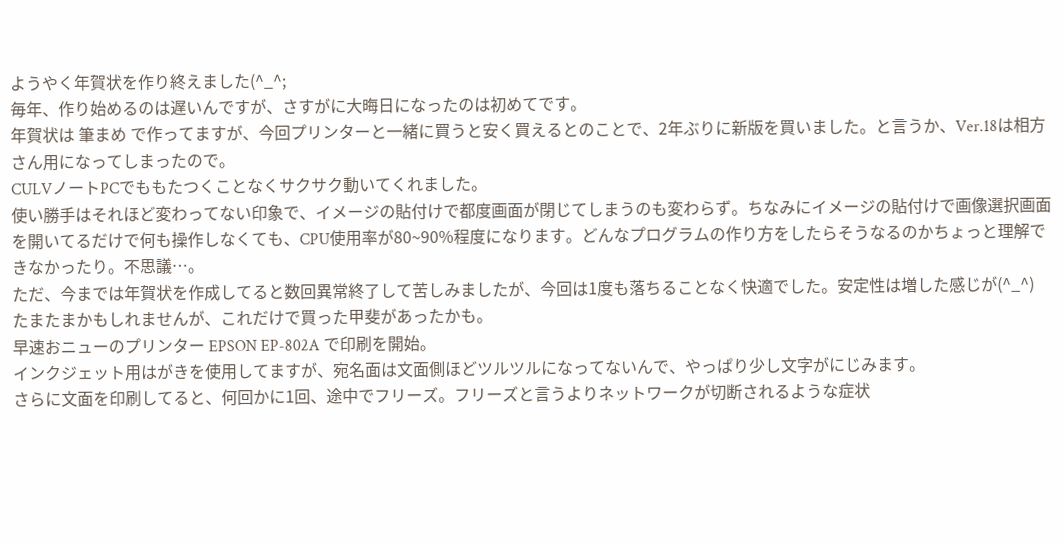ようやく年賀状を作り終えました(^_^;
毎年、作り始めるのは遅いんですが、さすがに大晦日になったのは初めてです。
年賀状は 筆まめ で作ってますが、今回プリンターと一緒に買うと安く買えるとのことで、2年ぶりに新版を買いました。と言うか、Ver.18は相方さん用になってしまったので。
CULVノートPCでももたつくことなくサクサク動いてくれました。
使い勝手はそれほど変わってない印象で、イメージの貼付けで都度画面が閉じてしまうのも変わらず。ちなみにイメージの貼付けで画像選択画面を開いてるだけで何も操作しなくても、CPU使用率が80~90%程度になります。どんなプログラムの作り方をしたらそうなるのかちょっと理解できなかったり。不思議…。
ただ、今までは年賀状を作成してると数回異常終了して苦しみましたが、今回は1度も落ちることなく快適でした。安定性は増した感じが(^_^)
たまたまかもしれませんが、これだけで買った甲斐があったかも。
早速おニューのプリンター EPSON EP-802A で印刷を開始。
インクジェット用はがきを使用してますが、宛名面は文面側ほどツルツルになってないんで、やっぱり少し文字がにじみます。
さらに文面を印刷してると、何回かに1回、途中でフリーズ。フリーズと言うよりネットワークが切断されるような症状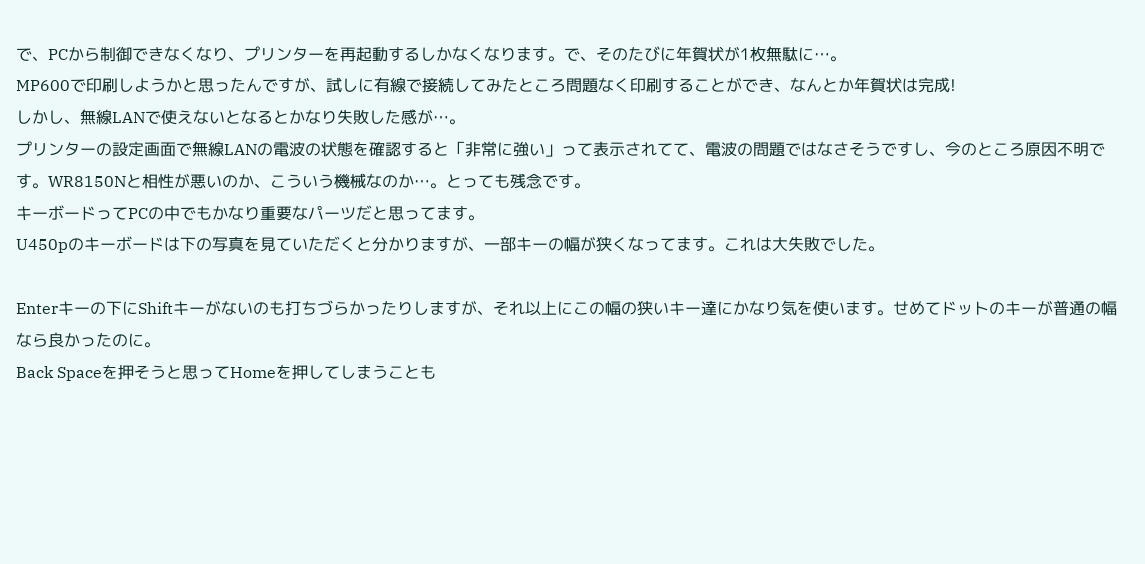で、PCから制御できなくなり、プリンターを再起動するしかなくなります。で、そのたびに年賀状が1枚無駄に…。
MP600で印刷しようかと思ったんですが、試しに有線で接続してみたところ問題なく印刷することができ、なんとか年賀状は完成!
しかし、無線LANで使えないとなるとかなり失敗した感が…。
プリンターの設定画面で無線LANの電波の状態を確認すると「非常に強い」って表示されてて、電波の問題ではなさそうですし、今のところ原因不明です。WR8150Nと相性が悪いのか、こういう機械なのか…。とっても残念です。
キーボードってPCの中でもかなり重要なパーツだと思ってます。
U450pのキーボードは下の写真を見ていただくと分かりますが、一部キーの幅が狭くなってます。これは大失敗でした。

Enterキーの下にShiftキーがないのも打ちづらかったりしますが、それ以上にこの幅の狭いキー達にかなり気を使います。せめてドットのキーが普通の幅なら良かったのに。
Back Spaceを押そうと思ってHomeを押してしまうことも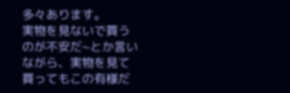多々あります。
実物を見ないで買うのが不安だ~とか言いながら、実物を見て買ってもこの有様だ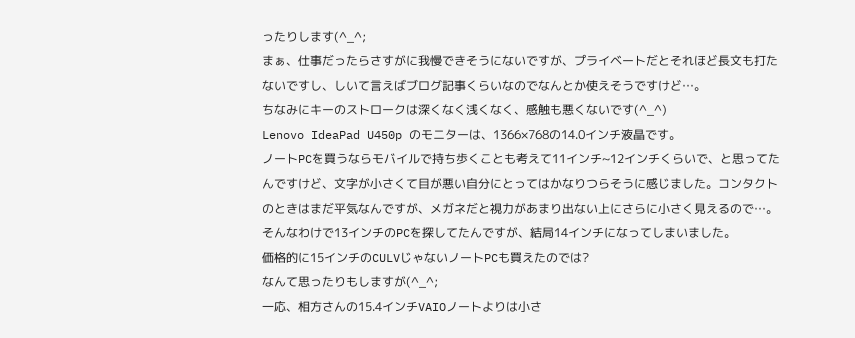ったりします(^_^;
まぁ、仕事だったらさすがに我慢できそうにないですが、プライベートだとそれほど長文も打たないですし、しいて言えばブログ記事くらいなのでなんとか使えそうですけど…。
ちなみにキーのストロークは深くなく浅くなく、感触も悪くないです(^_^)
Lenovo IdeaPad U450p のモニターは、1366×768の14.0インチ液晶です。
ノートPCを買うならモバイルで持ち歩くことも考えて11インチ~12インチくらいで、と思ってたんですけど、文字が小さくて目が悪い自分にとってはかなりつらそうに感じました。コンタクトのときはまだ平気なんですが、メガネだと視力があまり出ない上にさらに小さく見えるので…。
そんなわけで13インチのPCを探してたんですが、結局14インチになってしまいました。
価格的に15インチのCULVじゃないノートPCも買えたのでは?
なんて思ったりもしますが(^_^;
一応、相方さんの15.4インチVAIOノートよりは小さ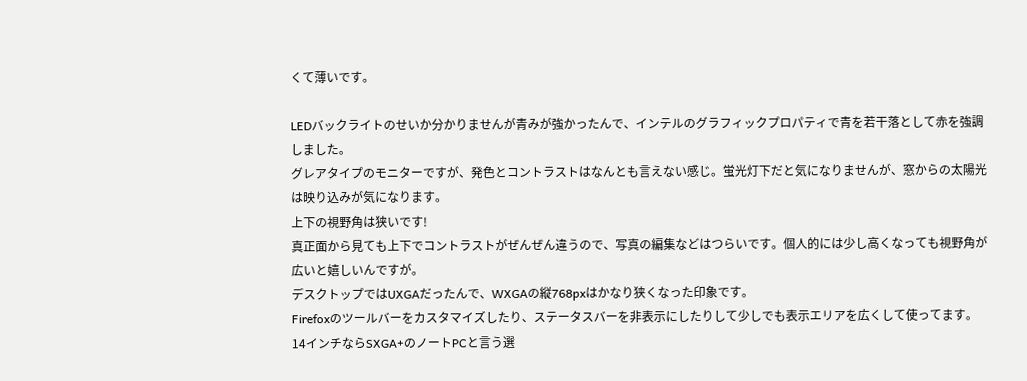くて薄いです。

LEDバックライトのせいか分かりませんが青みが強かったんで、インテルのグラフィックプロパティで青を若干落として赤を強調しました。
グレアタイプのモニターですが、発色とコントラストはなんとも言えない感じ。蛍光灯下だと気になりませんが、窓からの太陽光は映り込みが気になります。
上下の視野角は狭いです!
真正面から見ても上下でコントラストがぜんぜん違うので、写真の編集などはつらいです。個人的には少し高くなっても視野角が広いと嬉しいんですが。
デスクトップではUXGAだったんで、WXGAの縦768pxはかなり狭くなった印象です。
Firefoxのツールバーをカスタマイズしたり、ステータスバーを非表示にしたりして少しでも表示エリアを広くして使ってます。
14インチならSXGA+のノートPCと言う選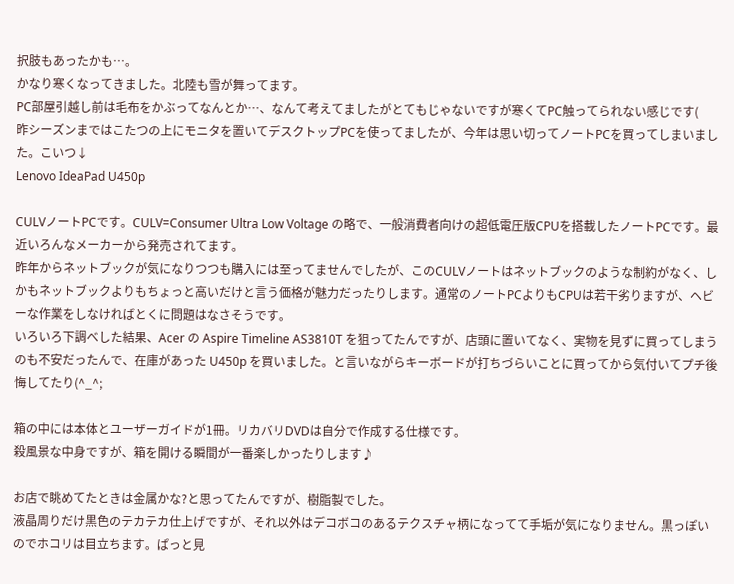択肢もあったかも…。
かなり寒くなってきました。北陸も雪が舞ってます。
PC部屋引越し前は毛布をかぶってなんとか…、なんて考えてましたがとてもじゃないですが寒くてPC触ってられない感じです(
昨シーズンまではこたつの上にモニタを置いてデスクトップPCを使ってましたが、今年は思い切ってノートPCを買ってしまいました。こいつ↓
Lenovo IdeaPad U450p

CULVノートPCです。CULV=Consumer Ultra Low Voltage の略で、一般消費者向けの超低電圧版CPUを搭載したノートPCです。最近いろんなメーカーから発売されてます。
昨年からネットブックが気になりつつも購入には至ってませんでしたが、このCULVノートはネットブックのような制約がなく、しかもネットブックよりもちょっと高いだけと言う価格が魅力だったりします。通常のノートPCよりもCPUは若干劣りますが、ヘビーな作業をしなければとくに問題はなさそうです。
いろいろ下調べした結果、Acer の Aspire Timeline AS3810T を狙ってたんですが、店頭に置いてなく、実物を見ずに買ってしまうのも不安だったんで、在庫があった U450p を買いました。と言いながらキーボードが打ちづらいことに買ってから気付いてプチ後悔してたり(^_^;

箱の中には本体とユーザーガイドが1冊。リカバリDVDは自分で作成する仕様です。
殺風景な中身ですが、箱を開ける瞬間が一番楽しかったりします♪

お店で眺めてたときは金属かな?と思ってたんですが、樹脂製でした。
液晶周りだけ黒色のテカテカ仕上げですが、それ以外はデコボコのあるテクスチャ柄になってて手垢が気になりません。黒っぽいのでホコリは目立ちます。ぱっと見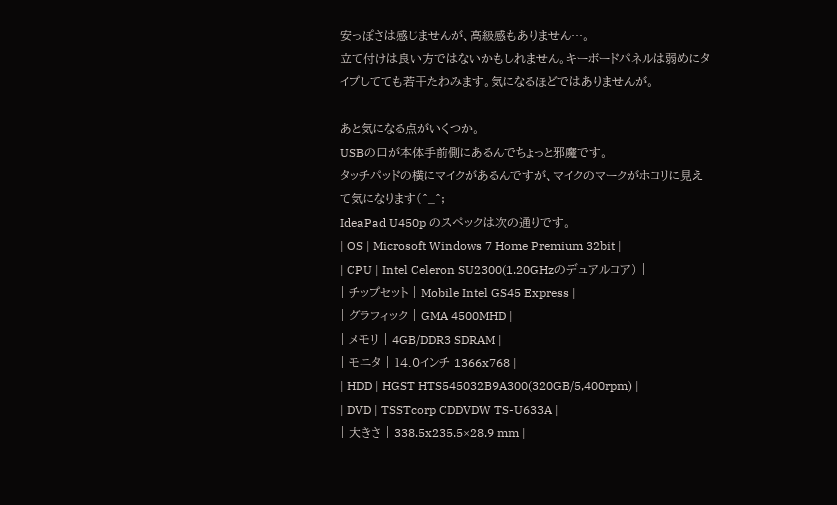安っぽさは感じませんが、高級感もありません…。
立て付けは良い方ではないかもしれません。キーボードパネルは弱めにタイプしてても若干たわみます。気になるほどではありませんが。

あと気になる点がいくつか。
USBの口が本体手前側にあるんでちょっと邪魔です。
タッチパッドの横にマイクがあるんですが、マイクのマークがホコリに見えて気になります(^_^;
IdeaPad U450p のスペックは次の通りです。
| OS | Microsoft Windows 7 Home Premium 32bit |
| CPU | Intel Celeron SU2300(1.20GHzのデュアルコア) |
| チップセット | Mobile Intel GS45 Express |
| グラフィック | GMA 4500MHD |
| メモリ | 4GB/DDR3 SDRAM |
| モニタ | 14.0インチ 1366x768 |
| HDD | HGST HTS545032B9A300(320GB/5,400rpm) |
| DVD | TSSTcorp CDDVDW TS-U633A |
| 大きさ | 338.5x235.5×28.9 mm |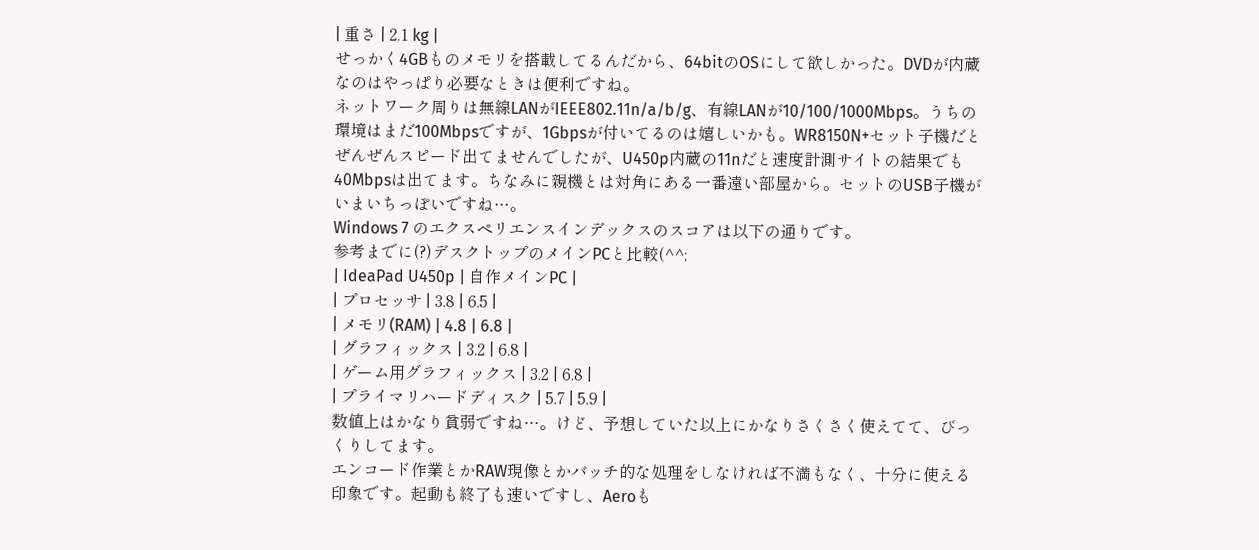| 重さ | 2.1 kg |
せっかく4GBものメモリを搭載してるんだから、64bitのOSにして欲しかった。DVDが内蔵なのはやっぱり必要なときは便利ですね。
ネットワーク周りは無線LANがIEEE802.11n/a/b/g、有線LANが10/100/1000Mbps。うちの環境はまだ100Mbpsですが、1Gbpsが付いてるのは嬉しいかも。WR8150N+セット子機だとぜんぜんスピード出てませんでしたが、U450p内蔵の11nだと速度計測サイトの結果でも40Mbpsは出てます。ちなみに親機とは対角にある一番遠い部屋から。セットのUSB子機がいまいちっぽいですね…。
Windows 7 のエクスペリエンスインデックスのスコアは以下の通りです。
参考までに(?)デスクトップのメインPCと比較(^^;
| IdeaPad U450p | 自作メインPC |
| プロセッサ | 3.8 | 6.5 |
| メモリ(RAM) | 4.8 | 6.8 |
| グラフィックス | 3.2 | 6.8 |
| ゲーム用グラフィックス | 3.2 | 6.8 |
| プライマリハードディスク | 5.7 | 5.9 |
数値上はかなり貧弱ですね…。けど、予想していた以上にかなりさくさく使えてて、びっくりしてます。
エンコード作業とかRAW現像とかバッチ的な処理をしなければ不満もなく、十分に使える印象です。起動も終了も速いですし、Aeroも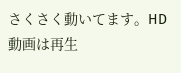さくさく動いてます。HD動画は再生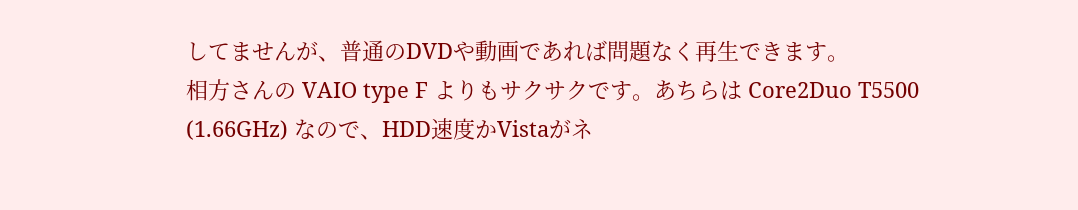してませんが、普通のDVDや動画であれば問題なく再生できます。
相方さんの VAIO type F よりもサクサクです。あちらは Core2Duo T5500 (1.66GHz) なので、HDD速度かVistaがネ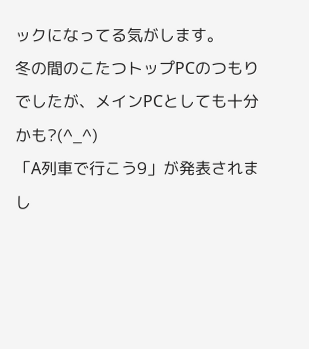ックになってる気がします。
冬の間のこたつトップPCのつもりでしたが、メインPCとしても十分かも?(^_^)
「A列車で行こう9」が発表されまし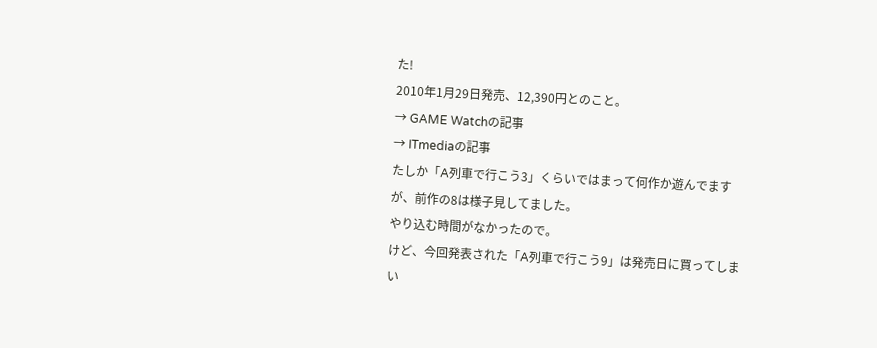た!
2010年1月29日発売、12,390円とのこと。
→ GAME Watchの記事
→ ITmediaの記事
たしか「A列車で行こう3」くらいではまって何作か遊んでますが、前作の8は様子見してました。
やり込む時間がなかったので。
けど、今回発表された「A列車で行こう9」は発売日に買ってしまい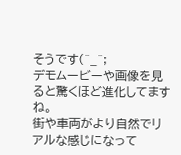そうです(^_^;
デモムービーや画像を見ると驚くほど進化してますね。
街や車両がより自然でリアルな感じになって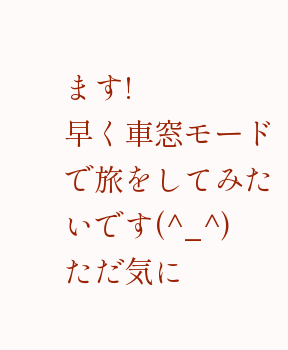ます!
早く車窓モードで旅をしてみたいです(^_^)
ただ気に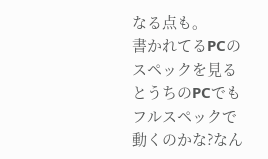なる点も。
書かれてるPCのスペックを見るとうちのPCでもフルスペックで動くのかな?なん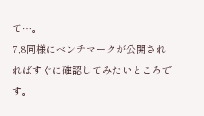て…。
7,8同様にベンチマークが公開されればすぐに確認してみたいところです。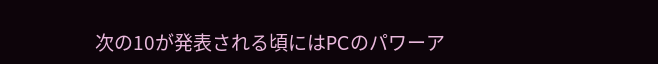次の10が発表される頃にはPCのパワーア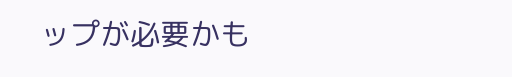ップが必要かも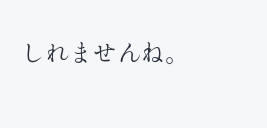しれませんね。